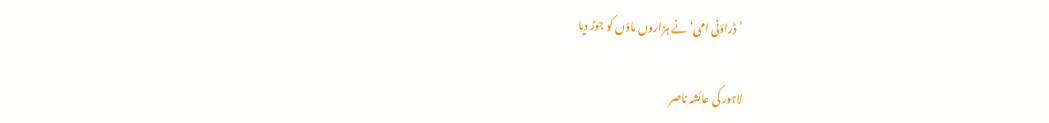’ڈراؤنی امی‘ نے ہزاروں ماؤں کو جوڑ دیا

لاہور کی عائشہ ناصر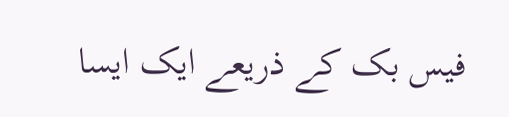فیس بک کے ذریعے ایک ایسا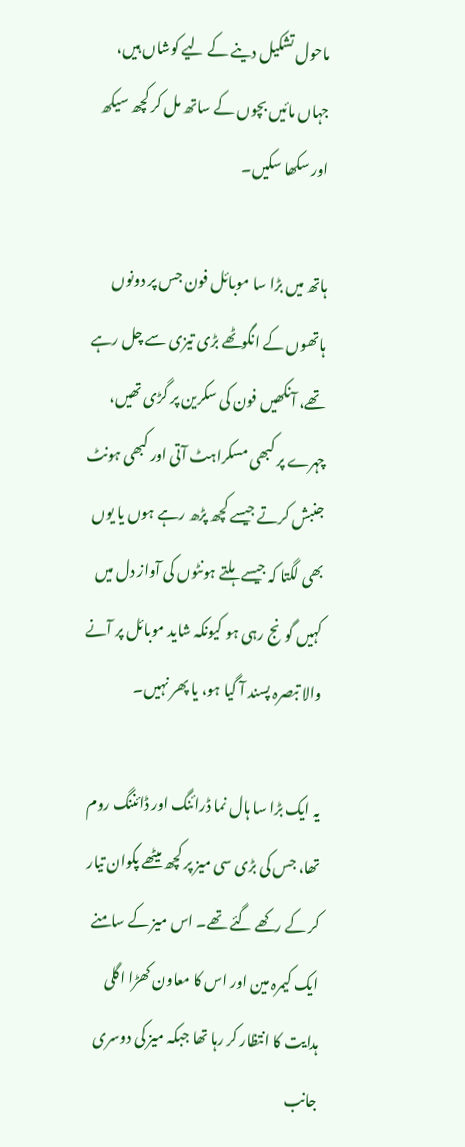ماحول تشکیل دینے کے لیے کوشاں ہیں، جہاں مائیں بچوں کے ساتھ مل کر کچھ سیکھ اور سکھا سکیں۔

ہاتھ میں بڑا سا موبائل فون جس پر دونوں ہاتھوں کے انگوٹھے بڑی تیزی سے چل رہے تھے، آنکھیں فون کی سکرین پر گڑی تھیں، چہرے پر کبھی مسکراہٹ آتی اور کبھی ہونٹ جنبش کرتے جیسے کچھ پڑھ رہے ہوں یا یوں بھی لگتا کہ جیسے ہلتے ہونٹوں کی آواز دل میں کہیں گونج رہی ہو کیونکہ شاید موبائل پر آنے والا تبصرہ پسند آ گیا ہو، یا پھر نہیں۔

یہ ایک بڑا سا ہال نما ڈرائنگ اور ڈائننگ روم تھا، جس کی بڑی سی میز پر کچھ میٹھے پکوان تیار کر کے رکھے گئے تھے۔ اس میز کے سامنے ایک کیمرہ مین اور اس کا معاون کھڑا اگلی ہدایت کا انتظار کر رہا تھا جبکہ میز کی دوسری جانب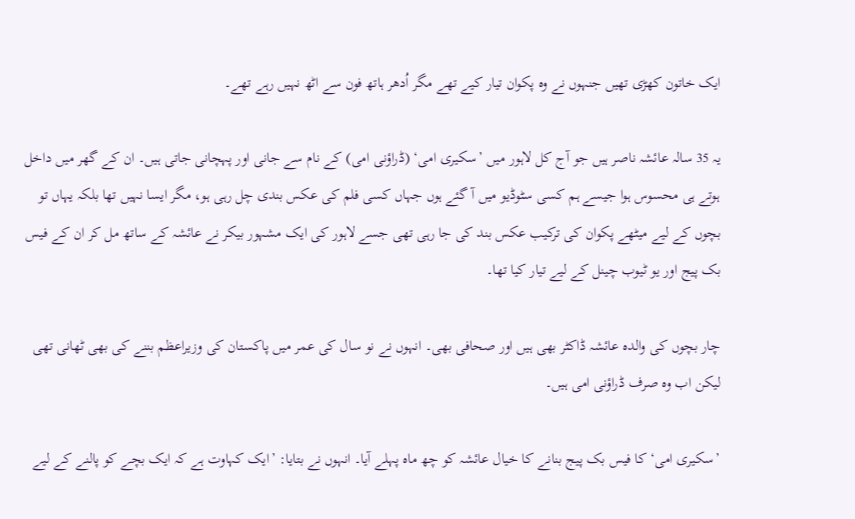ایک خاتون کھڑی تھیں جنہوں نے وہ پکوان تیار کیے تھے مگر اُدھر ہاتھ فون سے اٹھ نہیں رہے تھے۔

یہ 35 سالہ عائشہ ناصر ہیں جو آج کل لاہور میں ’سکیری امی‘ (ڈراؤنی امی) کے نام سے جانی اور پہچانی جاتی ہیں۔ ان کے گھر میں داخل ہوتے ہی محسوس ہوا جیسے ہم کسی سٹوڈیو میں آ گئے ہوں جہاں کسی فلم کی عکس بندی چل رہی ہو، مگر ایسا نہیں تھا بلکہ یہاں تو بچوں کے لیے میٹھے پکوان کی ترکیب عکس بند کی جا رہی تھی جسے لاہور کی ایک مشہور بیکر نے عائشہ کے ساتھ مل کر ان کے فیس بک پیج اور یو ٹیوب چینل کے لیے تیار کیا تھا۔

چار بچوں کی والدہ عائشہ ڈاکٹر بھی ہیں اور صحافی بھی۔ انہوں نے نو سال کی عمر میں پاکستان کی وزیراعظم بننے کی بھی ٹھانی تھی لیکن اب وہ صرف ڈراؤنی امی ہیں۔

’سکیری امی‘ کا فیس بک پیج بنانے کا خیال عائشہ کو چھ ماہ پہلے آیا۔ انہوں نے بتایا: ’ایک کہاوت ہے کہ ایک بچے کو پالنے کے لیے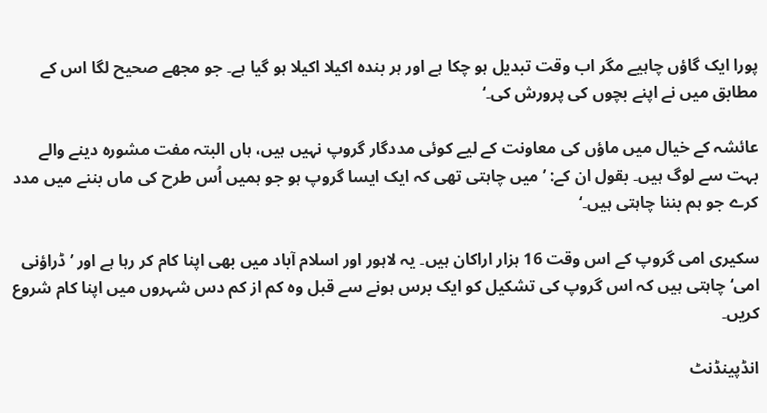پورا ایک گاؤں چاہیے مگر اب وقت تبدیل ہو چکا ہے اور ہر بندہ اکیلا اکیلا ہو گیا ہے۔ جو مجھے صحیح لگا اس کے مطابق میں نے اپنے بچوں کی پرورش کی۔‘

عائشہ کے خیال میں ماؤں کی معاونت کے لیے کوئی مددگار گروپ نہیں ہیں، ہاں البتہ مفت مشورہ دینے والے بہت سے لوگ ہیں۔ بقول ان کے: ’میں چاہتی تھی کہ ایک ایسا گروپ ہو جو ہمیں اُس طرح کی ماں بننے میں مدد کرے جو ہم بننا چاہتی ہیں۔‘

سکیری امی گروپ کے اس وقت 16 ہزار اراکان ہیں۔ یہ لاہور اور اسلام آباد میں بھی اپنا کام کر رہا ہے اور ’ڈراؤنی امی‘ چاہتی ہیں کہ اس گروپ کی تشکیل کو ایک برس ہونے سے قبل وہ کم از کم دس شہروں میں اپنا کام شروع کریں۔

انڈپینڈنٹ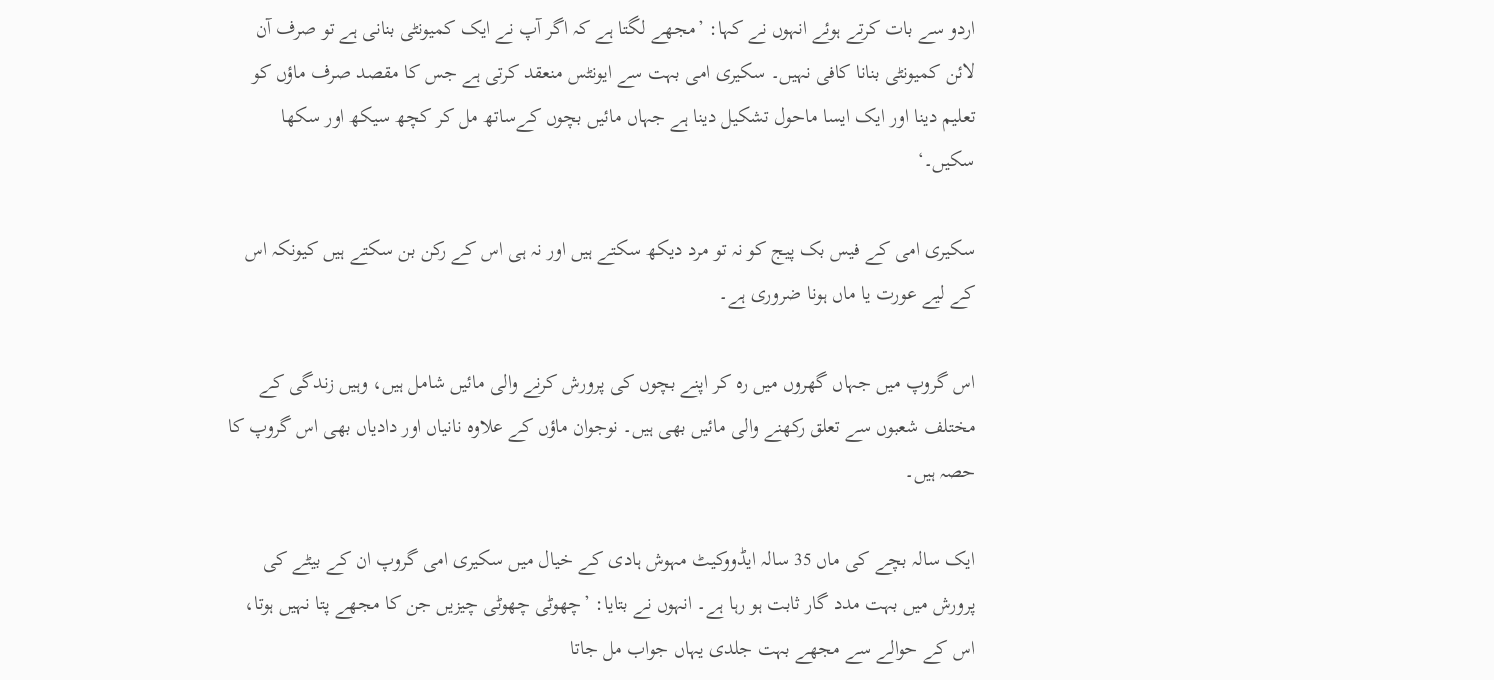اردو سے بات کرتے ہوئے انہوں نے کہا: ’مجھے لگتا ہے کہ اگر آپ نے ایک کمیونٹی بنانی ہے تو صرف آن لائن کمیونٹی بنانا کافی نہیں۔ سکیری امی بہت سے ایونٹس منعقد کرتی ہے جس کا مقصد صرف ماؤں کو تعلیم دینا اور ایک ایسا ماحول تشکیل دینا ہے جہاں مائیں بچوں کےساتھ مل کر کچھ سیکھ اور سکھا سکیں۔‘

سکیری امی کے فیس بک پیج کو نہ تو مرد دیکھ سکتے ہیں اور نہ ہی اس کے رکن بن سکتے ہیں کیونکہ اس کے لیے عورت یا ماں ہونا ضروری ہے۔

اس گروپ میں جہاں گھروں میں رہ کر اپنے بچوں کی پرورش کرنے والی مائیں شامل ہیں، وہیں زندگی کے مختلف شعبوں سے تعلق رکھنے والی مائیں بھی ہیں۔ نوجوان ماؤں کے علاوہ نانیاں اور دادیاں بھی اس گروپ کا حصہ ہیں۔

ایک سالہ بچے کی ماں 35 سالہ ایڈووکیٹ مہوش ہادی کے خیال میں سکیری امی گروپ ان کے بیٹے کی پرورش میں بہت مدد گار ثابت ہو رہا ہے۔ انہوں نے بتایا: ’چھوٹی چھوٹی چیزیں جن کا مجھے پتا نہیں ہوتا، اس کے حوالے سے مجھے بہت جلدی یہاں جواب مل جاتا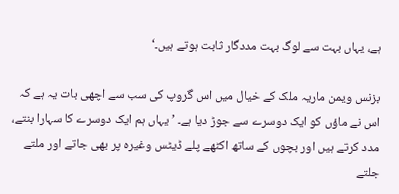ہے، یہاں بہت سے لوگ بہت مددگار ثابت ہوتے ہیں۔‘

بزنس ویمن ماریہ ملک کے خیال میں اس گروپ کی سب سے اچھی بات یہ ہے کہ اس نے ماؤں کو ایک دوسرے سے جوڑ دیا ہے۔ ’یہاں ہم ایک دوسرے کا سہارا بنتے، مدد کرتے ہیں اور بچوں کے ساتھ اکٹھے پلے ڈیٹس وغیرہ پر بھی جاتے اور ملتے جلتے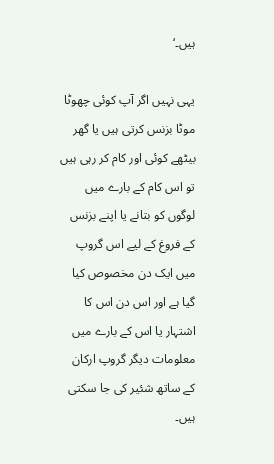ہیں۔‘

یہی نہیں اگر آپ کوئی چھوٹا موٹا بزنس کرتی ہیں یا گھر بیٹھے کوئی اور کام کر رہی ہیں تو اس کام کے بارے میں لوگوں کو بتانے یا اپنے بزنس کے فروغ کے لیے اس گروپ میں ایک دن مخصوص کیا گیا ہے اور اس دن اس کا اشتہار یا اس کے بارے میں معلومات دیگر گروپ ارکان کے ساتھ شئیر کی جا سکتی ہیں۔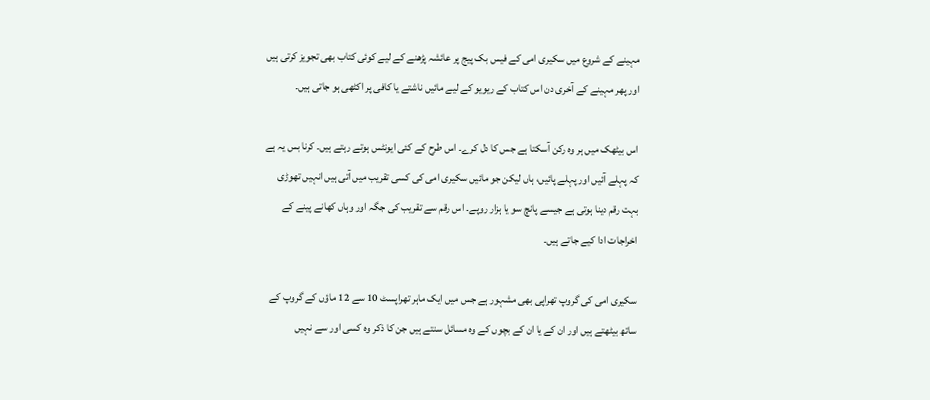مہینے کے شروع میں سکیری امی کے فیس بک پیج پر عائشہ پڑھنے کے لیے کوئی کتاب بھی تجویز کرتی ہیں اور پھر مہینے کے آخری دن اس کتاب کے ریویو کے لیے مائیں ناشتے یا کافی پر اکٹھی ہو جاتی ہیں۔

اس بیٹھک میں ہر وہ رکن آسکتا ہے جس کا دل کرے۔ اس طرح کے کئی ایونٹس ہوتے رہتے ہیں۔ کرنا بس یہ ہے کہ پہلے آئیں اور پہلے پائیں، ہاں لیکن جو مائیں سکیری امی کی کسی تقریب میں آتی ہیں انہیں تھوڑی بہت رقم دینا ہوتی ہے جیسے پانچ سو یا ہزار روپے۔ اس رقم سے تقریب کی جگہ اور وہاں کھانے پینے کے اخراجات ادا کیے جاتے ہیں۔

سکیری امی کی گروپ تھراپی بھی مشہور ہے جس میں ایک ماہر تھراپسٹ 10 سے 12 ماؤں کے گروپ کے ساتھ بیٹھتے ہیں اور ان کے یا ان کے بچوں کے وہ مسائل سنتے ہیں جن کا ذکر وہ کسی اور سے نہیں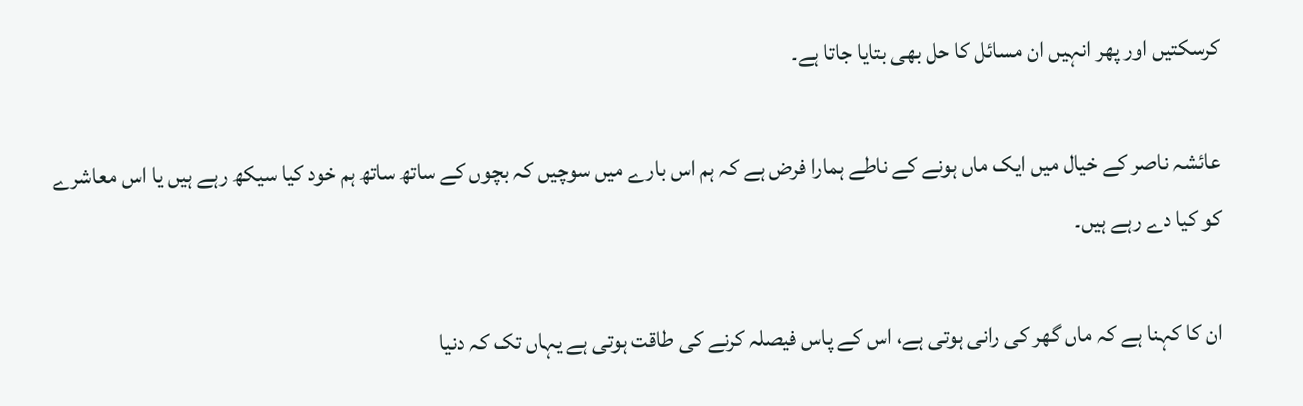کرسکتیں اور پھر انہیں ان مسائل کا حل بھی بتایا جاتا ہے۔

عائشہ ناصر کے خیال میں ایک ماں ہونے کے ناطے ہمارا فرض ہے کہ ہم اس بارے میں سوچیں کہ بچوں کے ساتھ ساتھ ہم خود کیا سیکھ رہے ہیں یا اس معاشرے کو کیا دے رہے ہیں۔

ان کا کہنا ہے کہ ماں گھر کی رانی ہوتی ہے، اس کے پاس فیصلہ کرنے کی طاقت ہوتی ہے یہاں تک کہ دنیا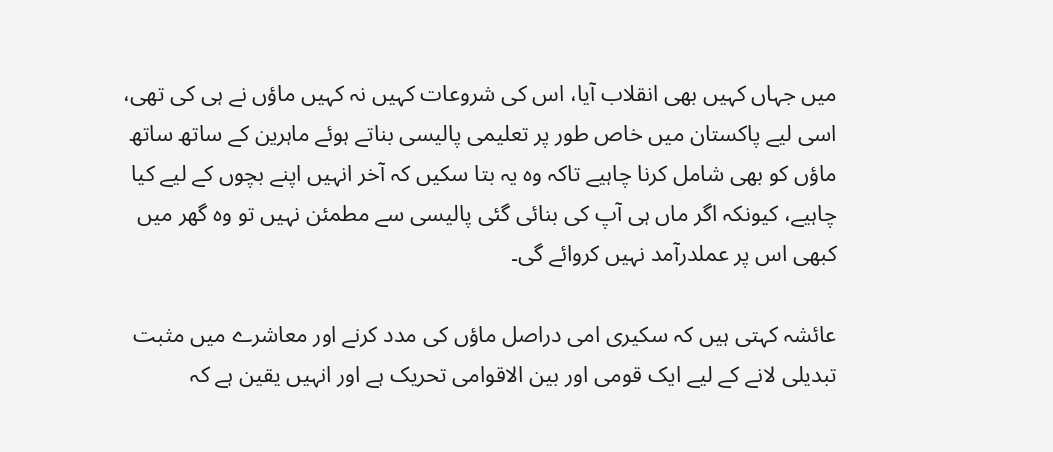میں جہاں کہیں بھی انقلاب آیا، اس کی شروعات کہیں نہ کہیں ماؤں نے ہی کی تھی، اسی لیے پاکستان میں خاص طور پر تعلیمی پالیسی بناتے ہوئے ماہرین کے ساتھ ساتھ ماؤں کو بھی شامل کرنا چاہیے تاکہ وہ یہ بتا سکیں کہ آخر انہیں اپنے بچوں کے لیے کیا چاہیے، کیونکہ اگر ماں ہی آپ کی بنائی گئی پالیسی سے مطمئن نہیں تو وہ گھر میں کبھی اس پر عملدرآمد نہیں کروائے گی۔

عائشہ کہتی ہیں کہ سکیری امی دراصل ماؤں کی مدد کرنے اور معاشرے میں مثبت تبدیلی لانے کے لیے ایک قومی اور بین الاقوامی تحریک ہے اور انہیں یقین ہے کہ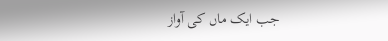جب ایک ماں کی آواز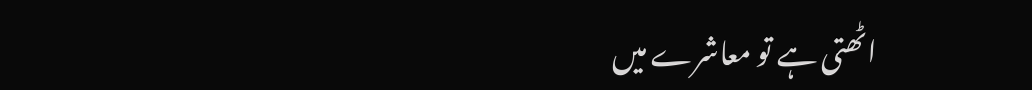اٹھتی ہے تو معاشرے میں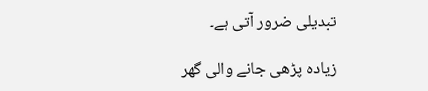تبدیلی ضرور آتی ہے۔

زیادہ پڑھی جانے والی گھر